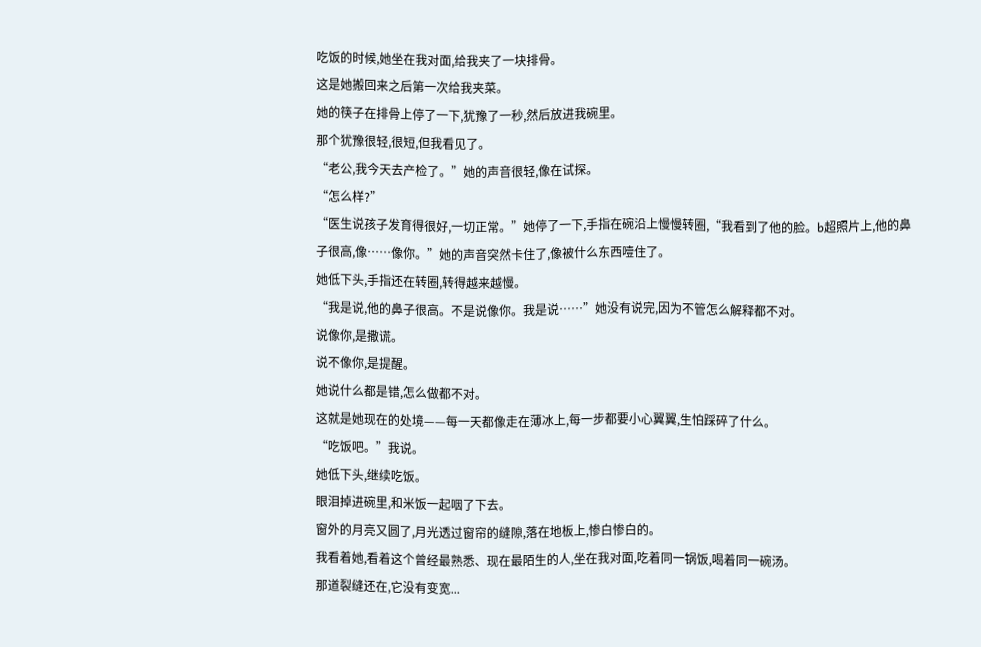吃饭的时候,她坐在我对面,给我夹了一块排骨。
这是她搬回来之后第一次给我夹菜。
她的筷子在排骨上停了一下,犹豫了一秒,然后放进我碗里。
那个犹豫很轻,很短,但我看见了。
“老公,我今天去产检了。”她的声音很轻,像在试探。
“怎么样?”
“医生说孩子发育得很好,一切正常。”她停了一下,手指在碗沿上慢慢转圈,“我看到了他的脸。b超照片上,他的鼻子很高,像……像你。”她的声音突然卡住了,像被什么东西噎住了。
她低下头,手指还在转圈,转得越来越慢。
“我是说,他的鼻子很高。不是说像你。我是说……”她没有说完,因为不管怎么解释都不对。
说像你,是撒谎。
说不像你,是提醒。
她说什么都是错,怎么做都不对。
这就是她现在的处境——每一天都像走在薄冰上,每一步都要小心翼翼,生怕踩碎了什么。
“吃饭吧。”我说。
她低下头,继续吃饭。
眼泪掉进碗里,和米饭一起咽了下去。
窗外的月亮又圆了,月光透过窗帘的缝隙,落在地板上,惨白惨白的。
我看着她,看着这个曾经最熟悉、现在最陌生的人,坐在我对面,吃着同一锅饭,喝着同一碗汤。
那道裂缝还在,它没有变宽...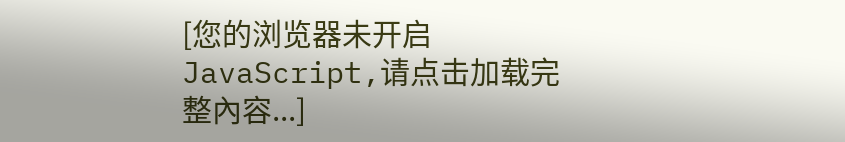[您的浏览器未开启 JavaScript,请点击加载完整內容...]